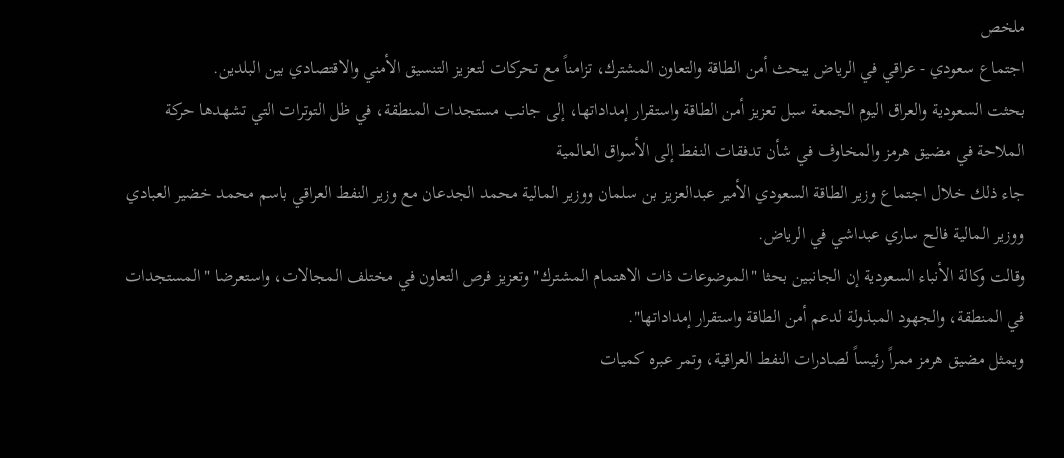ملخص
اجتماع سعودي - عراقي في الرياض يبحث أمن الطاقة والتعاون المشترك، تزامناً مع تحركات لتعزيز التنسيق الأمني والاقتصادي بين البلدين.
بحثت السعودية والعراق اليوم الجمعة سبل تعزيز أمن الطاقة واستقرار إمداداتها، إلى جانب مستجدات المنطقة، في ظل التوترات التي تشهدها حركة الملاحة في مضيق هرمز والمخاوف في شأن تدفقات النفط إلى الأسواق العالمية
جاء ذلك خلال اجتماع وزير الطاقة السعودي الأمير عبدالعزيز بن سلمان ووزير المالية محمد الجدعان مع وزير النفط العراقي باسم محمد خضير العبادي ووزير المالية فالح ساري عبداشي في الرياض.
وقالت وكالة الأنباء السعودية إن الجانبين بحثا "الموضوعات ذات الاهتمام المشترك" وتعزيز فرص التعاون في مختلف المجالات، واستعرضا "المستجدات في المنطقة، والجهود المبذولة لدعم أمن الطاقة واستقرار إمداداتها".
ويمثل مضيق هرمز ممراً رئيساً لصادرات النفط العراقية، وتمر عبره كميات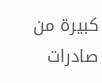كبيرة من صادرات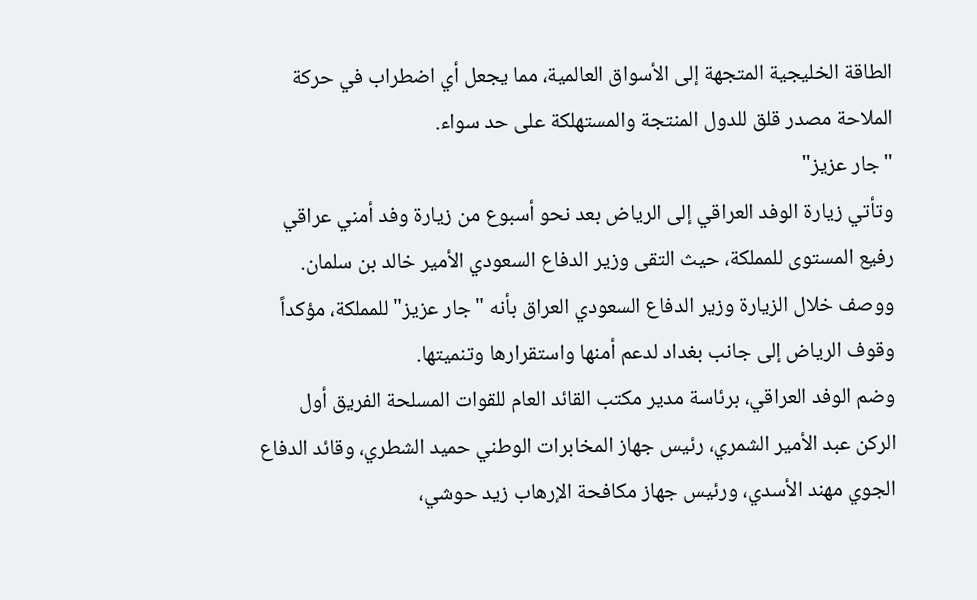الطاقة الخليجية المتجهة إلى الأسواق العالمية، مما يجعل أي اضطراب في حركة الملاحة مصدر قلق للدول المنتجة والمستهلكة على حد سواء.
"جار عزيز"
وتأتي زيارة الوفد العراقي إلى الرياض بعد نحو أسبوع من زيارة وفد أمني عراقي رفيع المستوى للمملكة، حيث التقى وزير الدفاع السعودي الأمير خالد بن سلمان.
ووصف خلال الزيارة وزير الدفاع السعودي العراق بأنه "جار عزيز" للمملكة، مؤكداً وقوف الرياض إلى جانب بغداد لدعم أمنها واستقرارها وتنميتها.
وضم الوفد العراقي، برئاسة مدير مكتب القائد العام للقوات المسلحة الفريق أول الركن عبد الأمير الشمري، رئيس جهاز المخابرات الوطني حميد الشطري، وقائد الدفاع الجوي مهند الأسدي، ورئيس جهاز مكافحة الإرهاب زيد حوشي،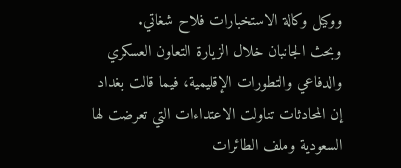ووكيل وكالة الاستخبارات فلاح شغاتي.
وبحث الجانبان خلال الزيارة التعاون العسكري والدفاعي والتطورات الإقليمية، فيما قالت بغداد إن المحادثات تناولت الاعتداءات التي تعرضت لها السعودية وملف الطائرات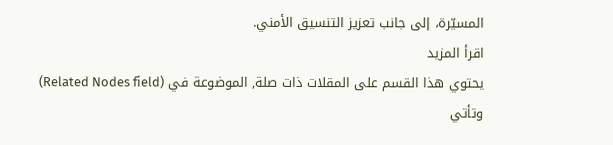المسيّرة، إلى جانب تعزيز التنسيق الأمني.
اقرأ المزيد
يحتوي هذا القسم على المقلات ذات صلة, الموضوعة في (Related Nodes field)
وتأتي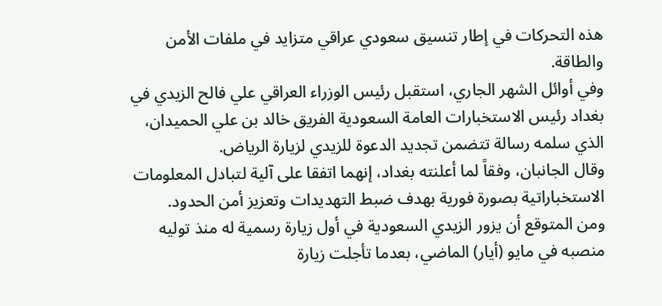هذه التحركات في إطار تنسيق سعودي عراقي متزايد في ملفات الأمن والطاقة.
وفي أوائل الشهر الجاري، استقبل رئيس الوزراء العراقي علي فالح الزيدي في بغداد رئيس الاستخبارات العامة السعودية الفريق خالد بن علي الحميدان، الذي سلمه رسالة تتضمن تجديد الدعوة للزيدي لزيارة الرياض.
وقال الجانبان، وفقاً لما أعلنته بغداد، إنهما اتفقا على آلية لتبادل المعلومات الاستخباراتية بصورة فورية بهدف ضبط التهديدات وتعزيز أمن الحدود.
ومن المتوقع أن يزور الزيدي السعودية في أول زيارة رسمية له منذ توليه منصبه في مايو (أيار) الماضي، بعدما تأجلت زيارة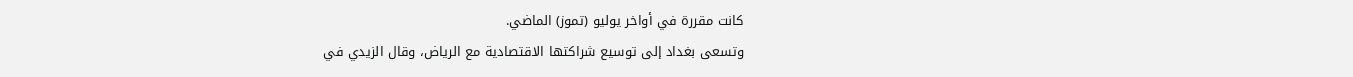كانت مقررة في أواخر يوليو (تموز) الماضي.
وتسعى بغداد إلى توسيع شراكتها الاقتصادية مع الرياض، وقال الزيدي في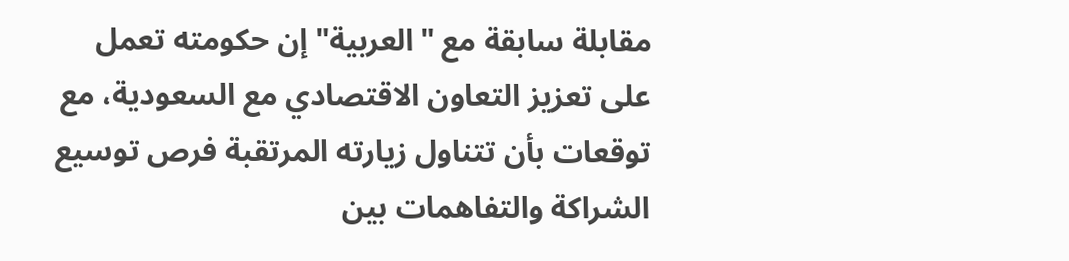مقابلة سابقة مع "العربية" إن حكومته تعمل على تعزيز التعاون الاقتصادي مع السعودية، مع توقعات بأن تتناول زيارته المرتقبة فرص توسيع الشراكة والتفاهمات بين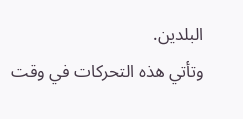البلدين.
وتأتي هذه التحركات في وقت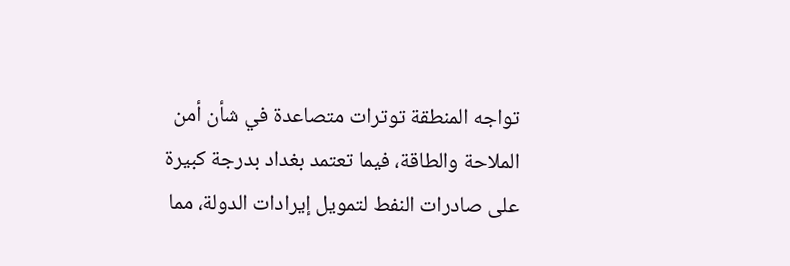تواجه المنطقة توترات متصاعدة في شأن أمن الملاحة والطاقة، فيما تعتمد بغداد بدرجة كبيرة على صادرات النفط لتمويل إيرادات الدولة، مما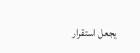يجعل استقرار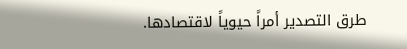طرق التصدير أمراً حيوياً لاقتصادها.